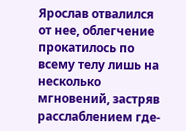Ярослав отвалился от нее, облегчение прокатилось по всему телу лишь на несколько мгновений, застряв расслаблением где-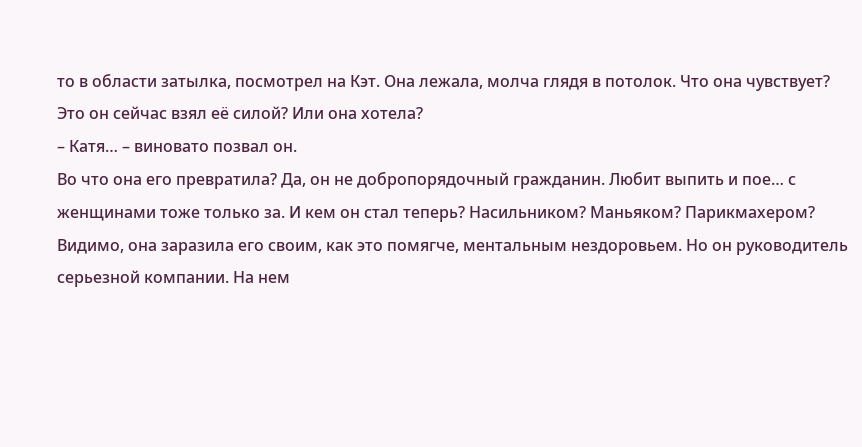то в области затылка, посмотрел на Кэт. Она лежала, молча глядя в потолок. Что она чувствует? Это он сейчас взял её силой? Или она хотела?
– Катя… – виновато позвал он.
Во что она его превратила? Да, он не добропорядочный гражданин. Любит выпить и пое… с женщинами тоже только за. И кем он стал теперь? Насильником? Маньяком? Парикмахером? Видимо, она заразила его своим, как это помягче, ментальным нездоровьем. Но он руководитель серьезной компании. На нем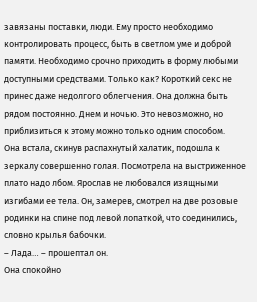завязаны поставки, люди. Ему просто необходимо контролировать процесс, быть в светлом уме и доброй памяти. Необходимо срочно приходить в форму любыми доступными средствами. Только как? Короткий секс не принес даже недолгого облегчения. Она должна быть рядом постоянно. Днем и ночью. Это невозможно, но приблизиться к этому можно только одним способом.
Она встала, скинув распахнутый халатик, подошла к зеркалу совершенно голая. Посмотрела на выстриженное плато надо лбом. Ярослав не любовался изящными изгибами ее тела. Он, замерев, смотрел на две розовые родинки на спине под левой лопаткой, что соединились, словно крылья бабочки.
– Лада… – прошептал он.
Она спокойно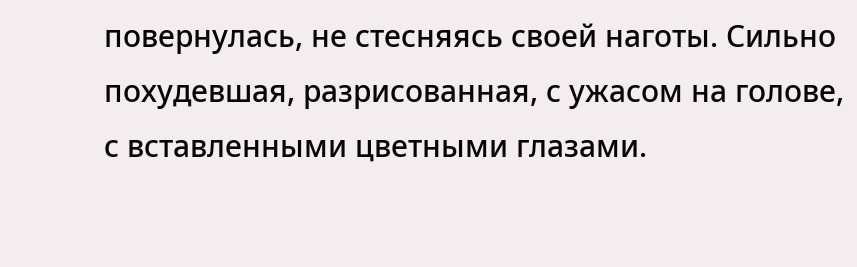повернулась, не стесняясь своей наготы. Сильно похудевшая, разрисованная, с ужасом на голове, с вставленными цветными глазами.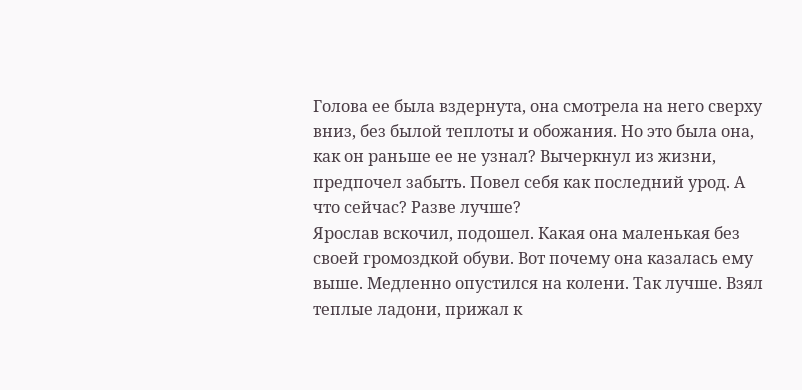Голова ее была вздернута, она смотрела на него сверху вниз, без былой теплоты и обожания. Но это была она, как он раньше ее не узнал? Вычеркнул из жизни, предпочел забыть. Повел себя как последний урод. А что сейчас? Разве лучше?
Ярослав вскочил, подошел. Какая она маленькая без своей громоздкой обуви. Вот почему она казалась ему выше. Медленно опустился на колени. Так лучше. Взял теплые ладони, прижал к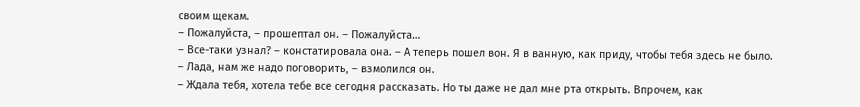своим щекам.
– Пожалуйста, – прошептал он. – Пожалуйста…
– Все-таки узнал? – констатировала она. – А теперь пошел вон. Я в ванную, как приду, чтобы тебя здесь не было.
– Лада, нам же надо поговорить, – взмолился он.
– Ждала тебя, хотела тебе все сегодня рассказать. Но ты даже не дал мне рта открыть. Впрочем, как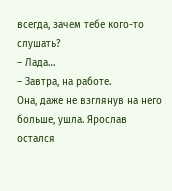всегда, зачем тебе кого-то слушать?
– Лада…
– Завтра, на работе.
Она, даже не взглянув на него больше, ушла. Ярослав остался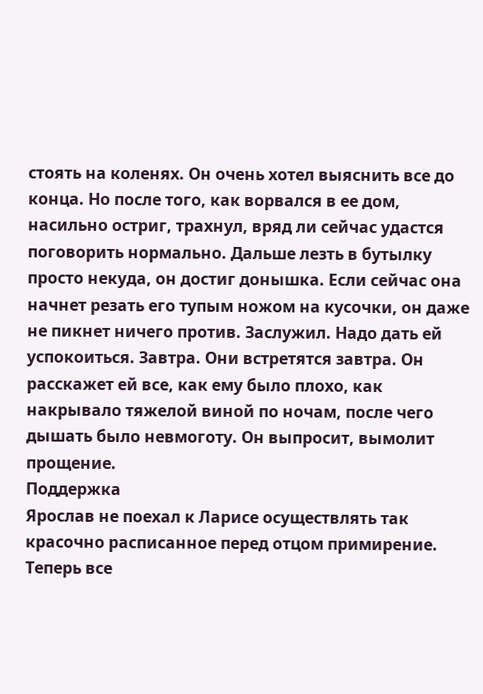стоять на коленях. Он очень хотел выяснить все до конца. Но после того, как ворвался в ее дом, насильно остриг, трахнул, вряд ли сейчас удастся поговорить нормально. Дальше лезть в бутылку просто некуда, он достиг донышка. Если сейчас она начнет резать его тупым ножом на кусочки, он даже не пикнет ничего против. Заслужил. Надо дать ей успокоиться. Завтра. Они встретятся завтра. Он расскажет ей все, как ему было плохо, как накрывало тяжелой виной по ночам, после чего дышать было невмоготу. Он выпросит, вымолит прощение.
Поддержка
Ярослав не поехал к Ларисе осуществлять так красочно расписанное перед отцом примирение. Теперь все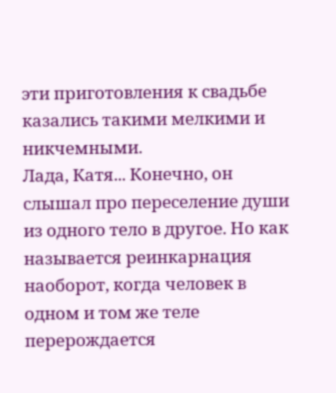эти приготовления к свадьбе казались такими мелкими и никчемными.
Лада, Катя... Конечно, он слышал про переселение души из одного тело в другое. Но как называется реинкарнация наоборот, когда человек в одном и том же теле перерождается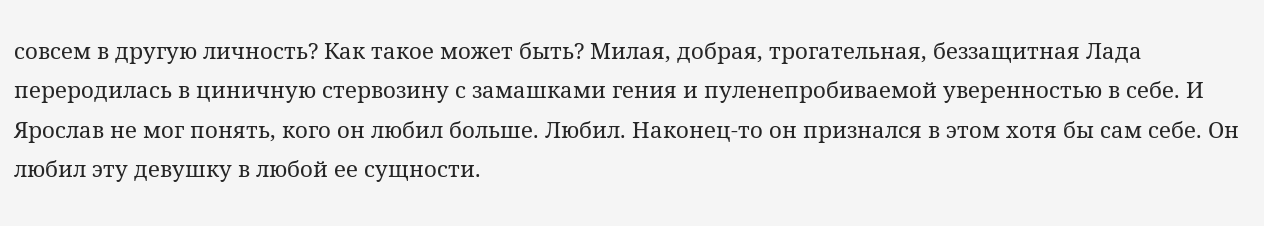совсем в другую личность? Как такое может быть? Милая, добрая, трогательная, беззащитная Лада переродилась в циничную стервозину с замашками гения и пуленепробиваемой уверенностью в себе. И Ярослав не мог понять, кого он любил больше. Любил. Наконец-то он признался в этом хотя бы сам себе. Он любил эту девушку в любой ее сущности.